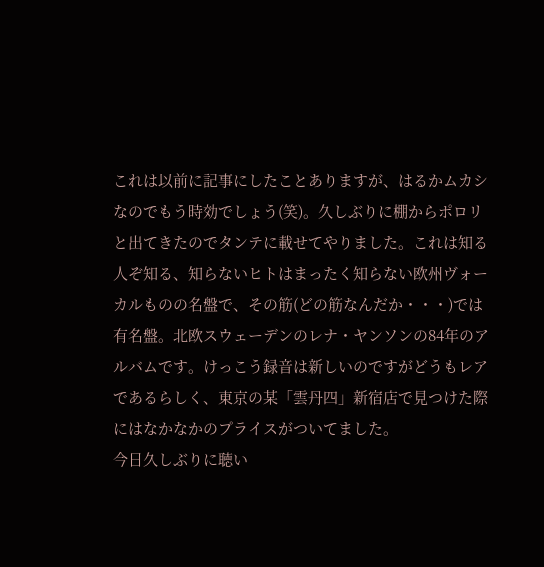これは以前に記事にしたことありますが、はるかムカシなのでもう時効でしょう(笑)。久しぶりに棚からポロリと出てきたのでタンテに載せてやりました。これは知る人ぞ知る、知らないヒトはまったく知らない欧州ヴォーカルものの名盤で、その筋(どの筋なんだか・・・)では有名盤。北欧スウェーデンのレナ・ヤンソンの84年のアルバムです。けっこう録音は新しいのですがどうもレアであるらしく、東京の某「雲丹四」新宿店で見つけた際にはなかなかのプライスがついてました。
今日久しぶりに聴い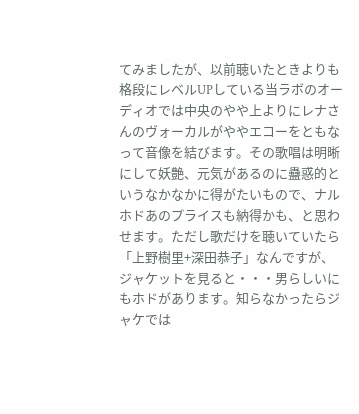てみましたが、以前聴いたときよりも格段にレベルUPしている当ラボのオーディオでは中央のやや上よりにレナさんのヴォーカルがややエコーをともなって音像を結びます。その歌唱は明晰にして妖艶、元気があるのに蠱惑的というなかなかに得がたいもので、ナルホドあのプライスも納得かも、と思わせます。ただし歌だけを聴いていたら「上野樹里+深田恭子」なんですが、ジャケットを見ると・・・男らしいにもホドがあります。知らなかったらジャケでは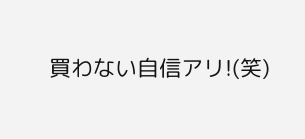買わない自信アリ!(笑)